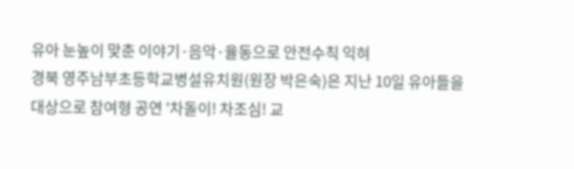유아 눈높이 맞춘 이야기·음악·율동으로 안전수칙 익혀
경북 영주남부초등학교병설유치원(원장 박은숙)은 지난 10일 유아들을 대상으로 참여형 공연 '차돌이! 차조심! 교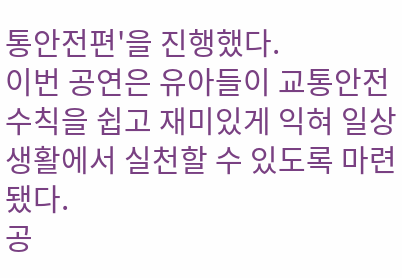통안전편'을 진행했다.
이번 공연은 유아들이 교통안전 수칙을 쉽고 재미있게 익혀 일상생활에서 실천할 수 있도록 마련됐다.
공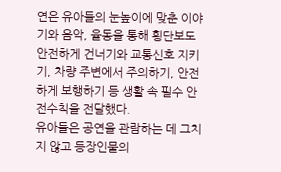연은 유아들의 눈높이에 맞춘 이야기와 음악, 율동을 통해 횡단보도 안전하게 건너기와 교통신호 지키기, 차량 주변에서 주의하기, 안전하게 보행하기 등 생활 속 필수 안전수칙을 전달했다.
유아들은 공연을 관람하는 데 그치지 않고 등장인물의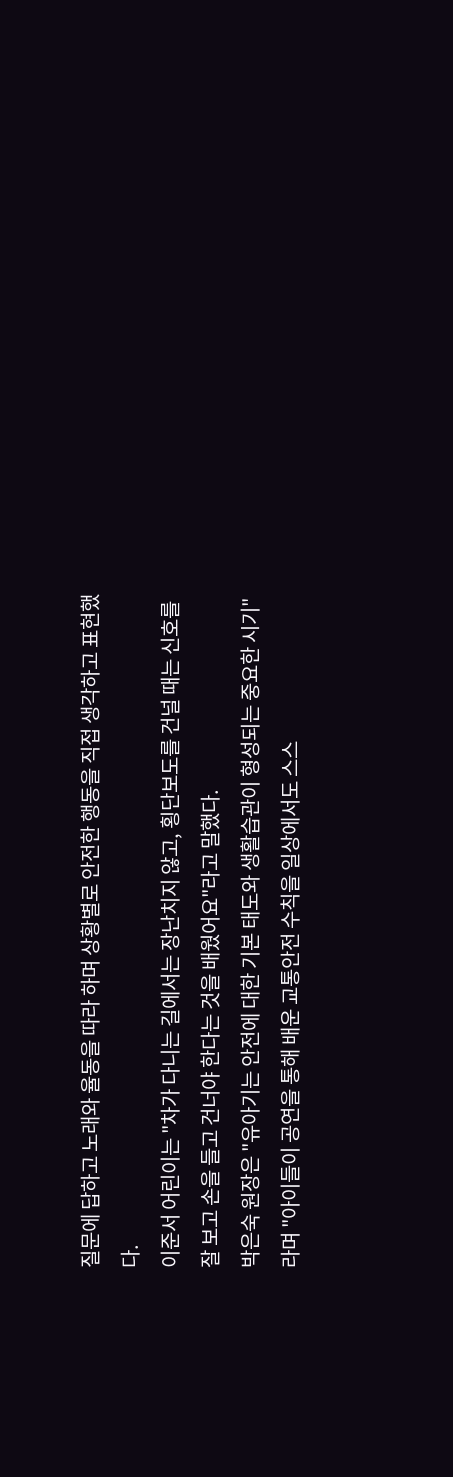질문에 답하고 노래와 율동을 따라 하며 상황별로 안전한 행동을 직접 생각하고 표현했다.
이준서 어린이는 "차가 다니는 길에서는 장난치지 않고, 횡단보도를 건널 때는 신호를 잘 보고 손을 들고 건너야 한다는 것을 배웠어요"라고 말했다.
박은숙 원장은 "유아기는 안전에 대한 기본 태도와 생활습관이 형성되는 중요한 시기"라며 "아이들이 공연을 통해 배운 교통안전 수칙을 일상에서도 스스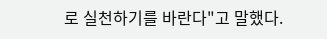로 실천하기를 바란다"고 말했다.